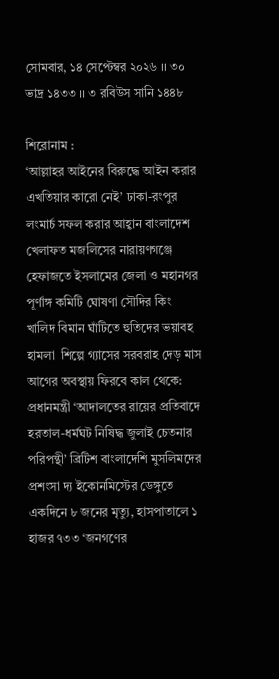সোমবার, ১৪ সেপ্টেম্বর ২০২৬ ।। ৩০ ভাদ্র ১৪৩৩ ।। ৩ রবিউস সানি ১৪৪৮

শিরোনাম :
‘আল্লাহর আইনের বিরুদ্ধে আইন করার এখতিয়ার কারো নেই’ ঢাকা-রংপুর লংমার্চ সফল করার আহ্বান বাংলাদেশ খেলাফত মজলিসের নারায়ণগঞ্জে হেফাজতে ইসলামের জেলা ও মহানগর পূর্ণাঙ্গ কমিটি ঘোষণা সৌদির কিং খালিদ বিমান ঘাঁটিতে হুতিদের ভয়াবহ হামলা  শিল্পে গ্যাসের সরবরাহ দেড় মাস আগের অবস্থায় ফিরবে কাল থেকে: প্রধানমন্ত্রী ‘আদালতের রায়ের প্রতিবাদে হরতাল-ধর্মঘট নিষিদ্ধ জুলাই চেতনার পরিপন্থী’ ব্রিটিশ বাংলাদেশি মুসলিমদের প্রশংসা দ্য ইকোনমিস্টের ডেঙ্গুতে একদিনে ৮ জনের মৃত্যু, হাসপাতালে ১ হাজর ৭৩৩ ‘জনগণের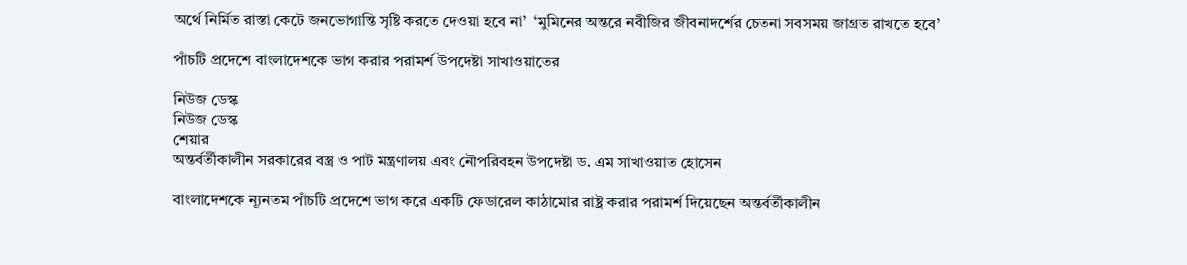অর্থে নির্মিত রাস্তা কেটে জনভোগান্তি সৃষ্টি করতে দেওয়া হবে না’  ‘মুমিনের অন্তরে নবীজির জীবনাদর্শের চেতনা সবসময় জাগ্রত রাখতে হবে’

পাঁচটি প্রদেশে বাংলাদেশকে ভাগ করার পরামর্শ উপদেষ্টা সাখাওয়াতের

নিউজ ডেস্ক
নিউজ ডেস্ক
শেয়ার
অন্তর্বর্তীকালীন সরকারের বস্ত্র ও পাট মন্ত্রণালয় এবং নৌপরিবহন উপদেষ্টা ড. এম সাখাওয়াত হোসেন

বাংলাদেশকে ন্যূনতম পাঁচটি প্রদেশে ভাগ করে একটি ফেডারেল কাঠামোর রাষ্ট্র করার পরামর্শ দিয়েছেন অন্তর্বর্তীকালীন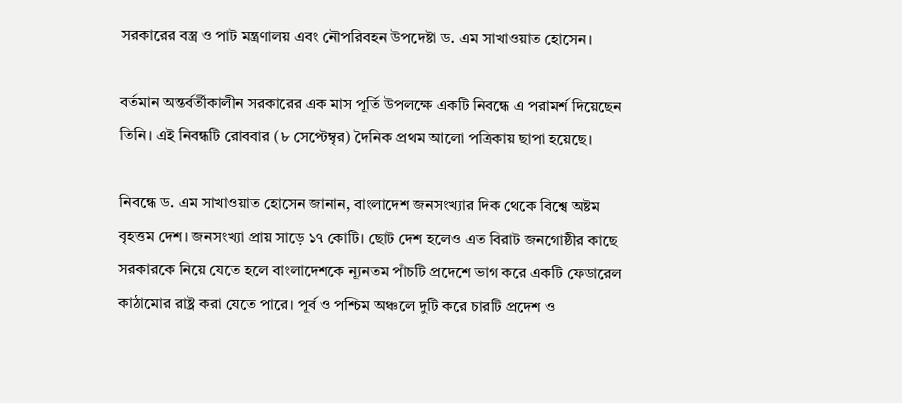সরকারের বস্ত্র ও পাট মন্ত্রণালয় এবং নৌপরিবহন উপদেষ্টা ড. এম সাখাওয়াত হোসেন।

বর্তমান অন্তর্বর্তীকালীন সরকারের এক মাস পূর্তি উপলক্ষে একটি নিবন্ধে এ পরামর্শ দিয়েছেন তিনি। এই নিবন্ধটি রোববার (৮ সেপ্টেম্বৃর) দৈনিক প্রথম আলো পত্রিকায় ছাপা হয়েছে।

নিবন্ধে ড. এম সাখাওয়াত হোসেন জানান, বাংলাদেশ জনসংখ্যার দিক থেকে বিশ্বে অষ্টম বৃহত্তম দেশ। জনসংখ্যা প্রায় সাড়ে ১৭ কোটি। ছোট দেশ হলেও এত বিরাট জনগোষ্ঠীর কাছে সরকারকে নিয়ে যেতে হলে বাংলাদেশকে ন্যূনতম পাঁচটি প্রদেশে ভাগ করে একটি ফেডারেল কাঠামোর রাষ্ট্র করা যেতে পারে। পূর্ব ও পশ্চিম অঞ্চলে দুটি করে চারটি প্রদেশ ও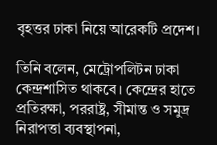বৃহত্তর ঢাকা নিয়ে আরেকটি প্রদেশ।

তিনি বলেন, মেট্রোপলিটন ঢাকা কেন্দ্রশাসিত থাকবে। কেন্দ্রের হাতে প্রতিরক্ষা, পররাষ্ট্র, সীমান্ত ও সমুদ্র নিরাপত্তা ব্যবস্থাপনা,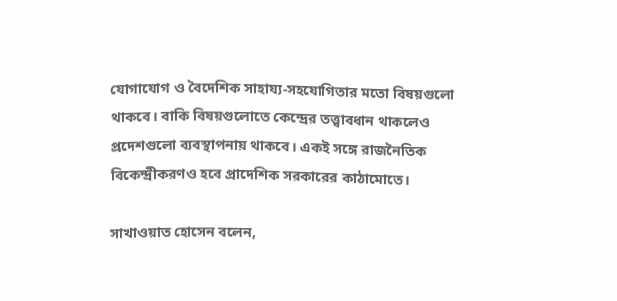যোগাযোগ ও বৈদেশিক সাহায্য-সহযোগিতার মতো বিষয়গুলো থাকবে। বাকি বিষয়গুলোতে কেন্দ্রের তত্ত্বাবধান থাকলেও প্রদেশগুলো ব্যবস্থাপনায় থাকবে। একই সঙ্গে রাজনৈতিক বিকেন্দ্রীকরণও হবে প্রাদেশিক সরকারের কাঠামোতে।

সাখাওয়াত হোসেন বলেন,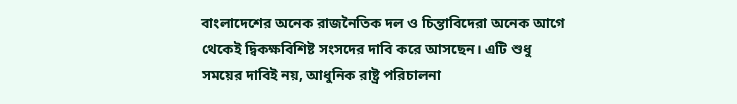বাংলাদেশের অনেক রাজনৈতিক দল ও চিন্তাবিদেরা অনেক আগে থেকেই দ্বিকক্ষবিশিষ্ট সংসদের দাবি করে আসছেন। এটি শুধু সময়ের দাবিই নয়, আধুনিক রাষ্ট্র পরিচালনা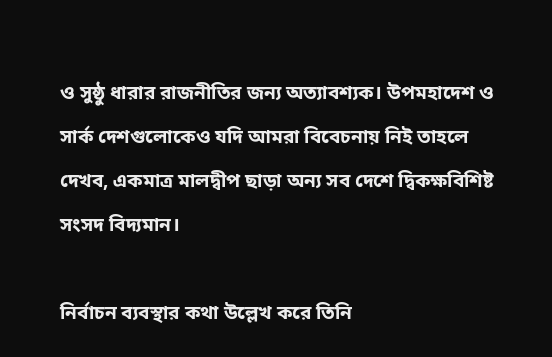ও সুষ্ঠু ধারার রাজনীতির জন্য অত্যাবশ্যক। উপমহাদেশ ও সার্ক দেশগুলোকেও যদি আমরা বিবেচনায় নিই তাহলে দেখব, একমাত্র মালদ্বীপ ছাড়া অন্য সব দেশে দ্বিকক্ষবিশিষ্ট সংসদ বিদ্যমান।

নির্বাচন ব্যবস্থার কথা উল্লেখ করে তিনি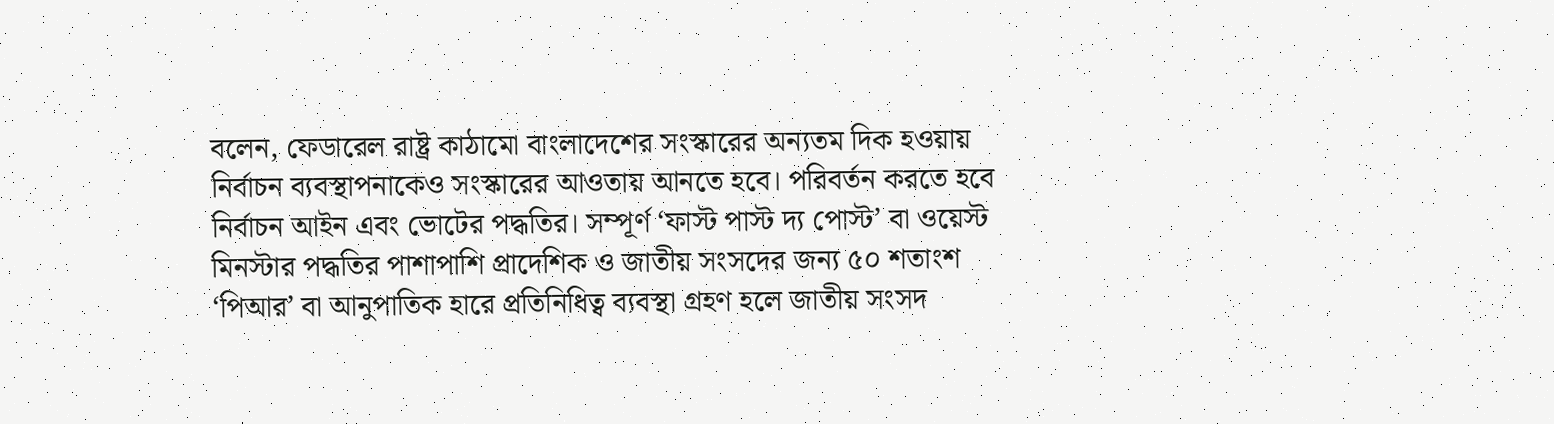বলেন, ফেডারেল রাষ্ট্র কাঠামো বাংলাদেশের সংস্কারের অন্যতম দিক হওয়ায় নির্বাচন ব্যবস্থাপনাকেও সংস্কারের আওতায় আনতে হবে। পরিবর্তন করতে হবে নির্বাচন আইন এবং ভোটের পদ্ধতির। সম্পূর্ণ ‘ফাস্ট পাস্ট দ্য পোস্ট’ বা ওয়েস্ট মিনস্টার পদ্ধতির পাশাপাশি প্রাদেশিক ও জাতীয় সংসদের জন্য ৫০ শতাংশ ‘পিআর’ বা আনুপাতিক হারে প্রতিনিধিত্ব ব্যবস্থা গ্রহণ হলে জাতীয় সংসদ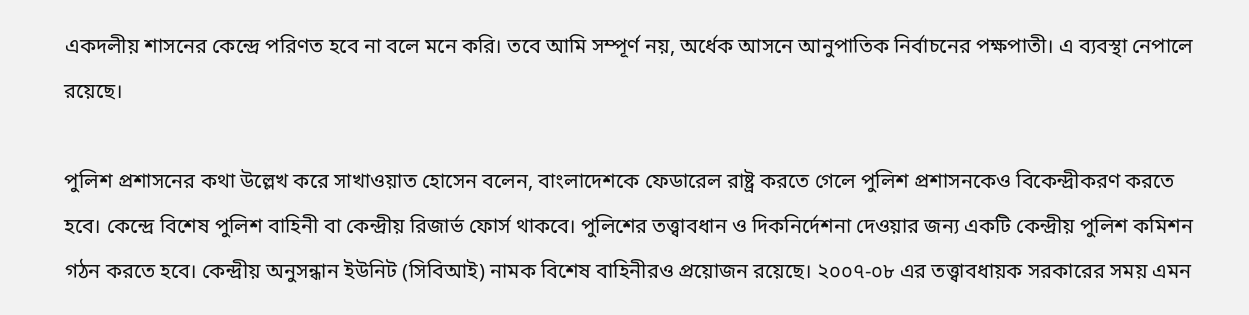একদলীয় শাসনের কেন্দ্রে পরিণত হবে না বলে মনে করি। তবে আমি সম্পূর্ণ নয়, অর্ধেক আসনে আনুপাতিক নির্বাচনের পক্ষপাতী। এ ব্যবস্থা নেপালে রয়েছে।

পুলিশ প্রশাসনের কথা উল্লেখ করে সাখাওয়াত হোসেন বলেন, বাংলাদেশকে ফেডারেল রাষ্ট্র করতে গেলে পুলিশ প্রশাসনকেও বিকেন্দ্রীকরণ করতে হবে। কেন্দ্রে বিশেষ পুলিশ বাহিনী বা কেন্দ্রীয় রিজার্ভ ফোর্স থাকবে। পুলিশের তত্ত্বাবধান ও দিকনির্দেশনা দেওয়ার জন্য একটি কেন্দ্রীয় পুলিশ কমিশন গঠন করতে হবে। কেন্দ্রীয় অনুসন্ধান ইউনিট (সিবিআই) নামক বিশেষ বাহিনীরও প্রয়োজন রয়েছে। ২০০৭-০৮ এর তত্ত্বাবধায়ক সরকারের সময় এমন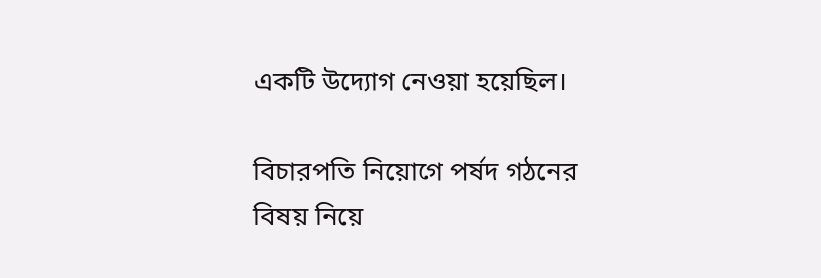একটি উদ্যোগ নেওয়া হয়েছিল।

বিচারপতি নিয়োগে পর্ষদ গঠনের বিষয় নিয়ে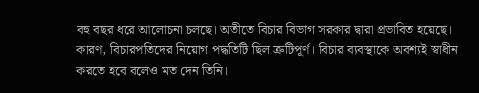বহু বছর ধরে আলোচনা চলছে। অতীতে বিচার বিভাগ সরকার দ্বারা প্রভাবিত হয়েছে। কারণ, বিচারপতিদের নিয়োগ পদ্ধতিটি ছিল ত্রুটিপূর্ণ। বিচার ব্যবস্থাকে অবশ্যই স্বাধীন করতে হবে বলেও মত দেন তিনি।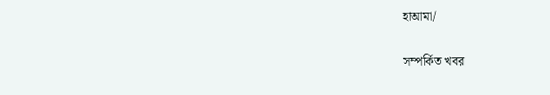হাআমা/


সম্পর্কিত খবর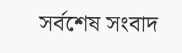সর্বশেষ সংবাদ